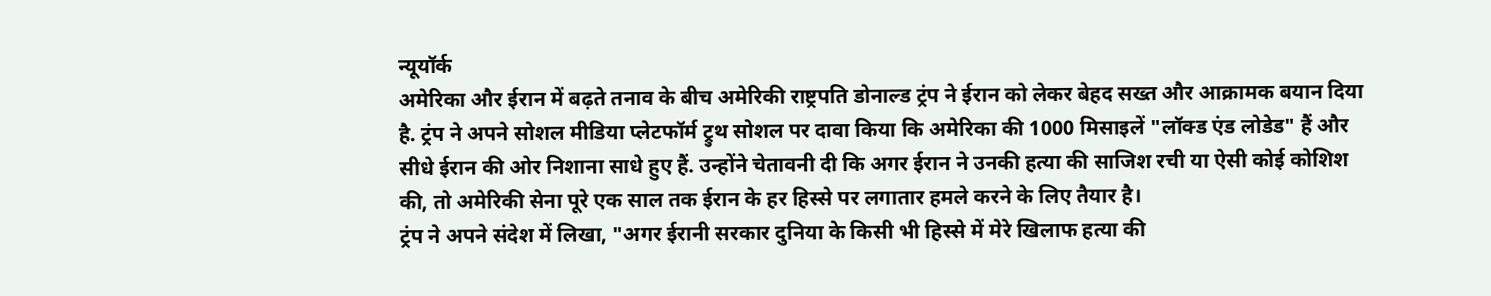न्यूयॉर्क
अमेरिका और ईरान में बढ़ते तनाव के बीच अमेरिकी राष्ट्रपति डोनाल्ड ट्रंप ने ईरान को लेकर बेहद सख्त और आक्रामक बयान दिया है. ट्रंप ने अपने सोशल मीडिया प्लेटफॉर्म ट्रुथ सोशल पर दावा किया कि अमेरिका की 1000 मिसाइलें "लॉक्ड एंड लोडेड" हैं और सीधे ईरान की ओर निशाना साधे हुए हैं. उन्होंने चेतावनी दी कि अगर ईरान ने उनकी हत्या की साजिश रची या ऐसी कोई कोशिश की, तो अमेरिकी सेना पूरे एक साल तक ईरान के हर हिस्से पर लगातार हमले करने के लिए तैयार है।
ट्रंप ने अपने संदेश में लिखा, "अगर ईरानी सरकार दुनिया के किसी भी हिस्से में मेरे खिलाफ हत्या की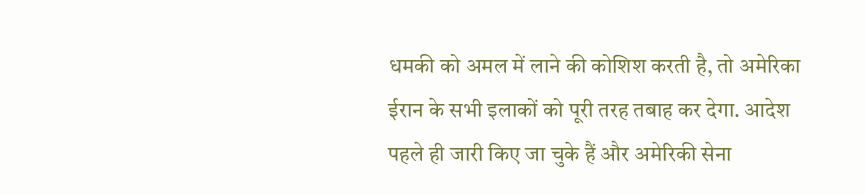धमकी को अमल में लाने की कोशिश करती है, तो अमेरिका ईरान के सभी इलाकों को पूरी तरह तबाह कर देगा. आदेश पहले ही जारी किए जा चुके हैं और अमेरिकी सेना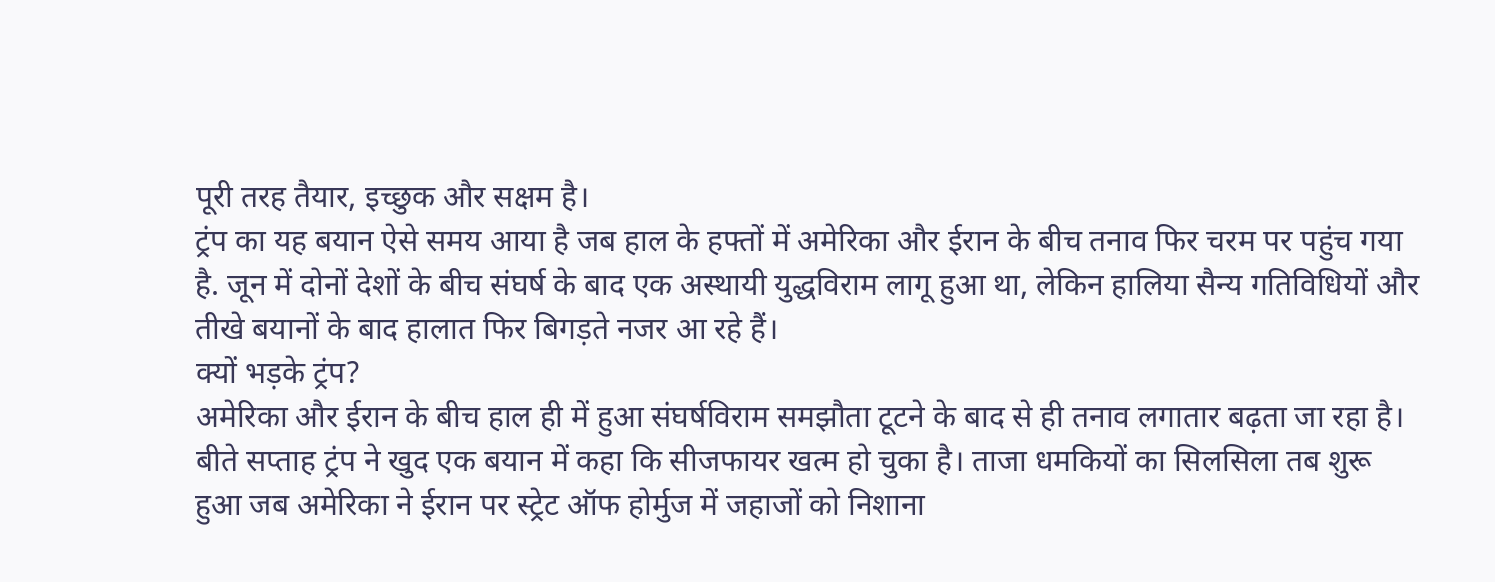पूरी तरह तैयार, इच्छुक और सक्षम है।
ट्रंप का यह बयान ऐसे समय आया है जब हाल के हफ्तों में अमेरिका और ईरान के बीच तनाव फिर चरम पर पहुंच गया है. जून में दोनों देशों के बीच संघर्ष के बाद एक अस्थायी युद्धविराम लागू हुआ था, लेकिन हालिया सैन्य गतिविधियों और तीखे बयानों के बाद हालात फिर बिगड़ते नजर आ रहे हैं।
क्यों भड़के ट्रंप?
अमेरिका और ईरान के बीच हाल ही में हुआ संघर्षविराम समझौता टूटने के बाद से ही तनाव लगातार बढ़ता जा रहा है। बीते सप्ताह ट्रंप ने खुद एक बयान में कहा कि सीजफायर खत्म हो चुका है। ताजा धमकियों का सिलसिला तब शुरू हुआ जब अमेरिका ने ईरान पर स्ट्रेट ऑफ होर्मुज में जहाजों को निशाना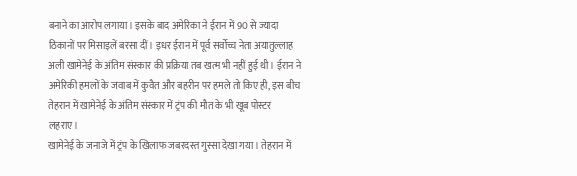बनाने का आरोप लगाया। इसके बाद अमेरिका ने ईरान में 90 से ज्यादा ठिकानों पर मिसाइलें बरसा दीं। इधर ईरान में पूर्व सर्वोच्च नेता अयातुल्लाह अली खामेनेई के अंतिम संस्कार की प्रक्रिया तब खत्म भी नहीं हुई थी। ईरान ने अमेरिकी हमलों के जवाब में कुवैत और बहरीन पर हमले तो किए ही, इस बीच तेहरान में खामेनेई के अंतिम संस्कार में ट्रंप की मौत के भी खूब पोस्टर लहराए।
खामेनेई के जनाजे में ट्रंप के खिलाफ जबरदस्त गुस्सा देखा गया। तेहरान में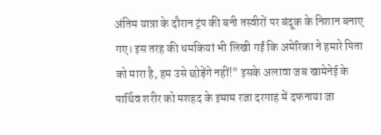अंतिम यात्रा के दौरान ट्रंप की बनी तस्वीरों पर बंदूक के निशान बनाए गए। इस तरह की धमकियां भी लिखी गईं कि अमेरिका ने हमारे पिता को मारा है, हम उसे छोड़ेंगे नहीं!" इसके अलावा जब खामेनेई के पार्थिव शरीर को मशहद के इमाम रजा दरगाह में दफनाया जा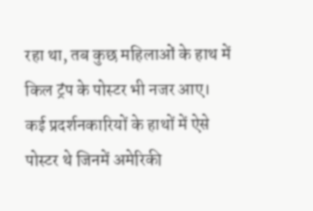रहा था, तब कुछ महिलाओं के हाथ में किल ट्रंप के पोस्टर भी नजर आए।
कई प्रदर्शनकारियों के हाथों में ऐसे पोस्टर थे जिनमें अमेरिकी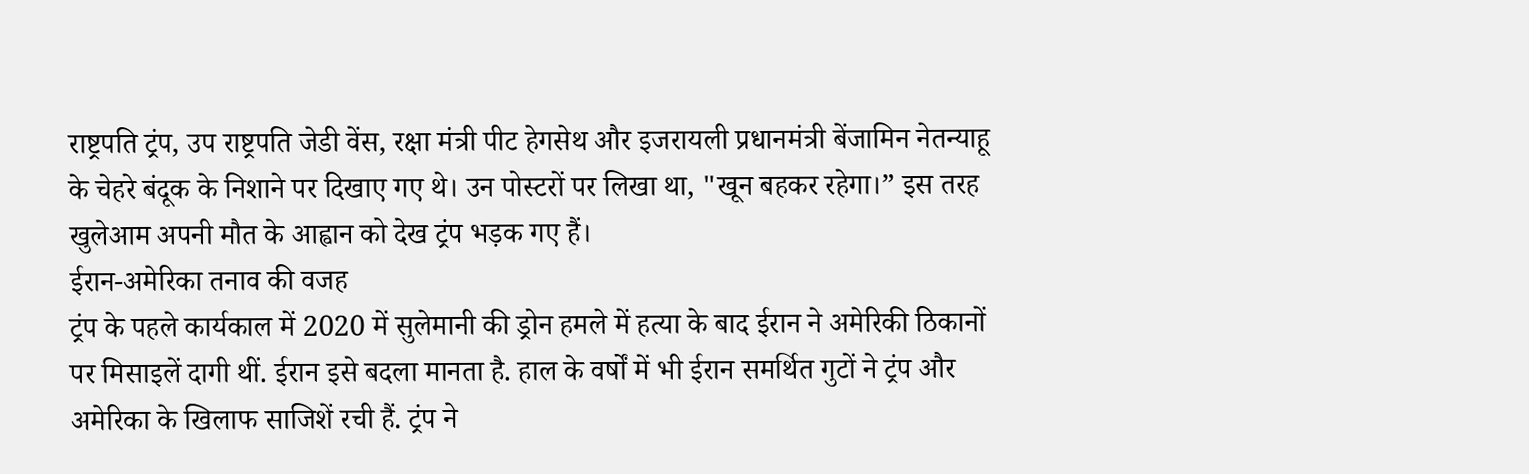राष्ट्रपति ट्रंप, उप राष्ट्रपति जेडी वेंस, रक्षा मंत्री पीट हेगसेथ और इजरायली प्रधानमंत्री बेंजामिन नेतन्याहू के चेहरे बंदूक के निशाने पर दिखाए गए थे। उन पोस्टरों पर लिखा था, "खून बहकर रहेगा।” इस तरह खुलेआम अपनी मौत के आह्वान को देख ट्रंप भड़क गए हैं।
ईरान-अमेरिका तनाव की वजह
ट्रंप के पहले कार्यकाल में 2020 में सुलेमानी की ड्रोन हमले में हत्या के बाद ईरान ने अमेरिकी ठिकानों पर मिसाइलें दागी थीं. ईरान इसे बदला मानता है. हाल के वर्षों में भी ईरान समर्थित गुटों ने ट्रंप और अमेरिका के खिलाफ साजिशें रची हैं. ट्रंप ने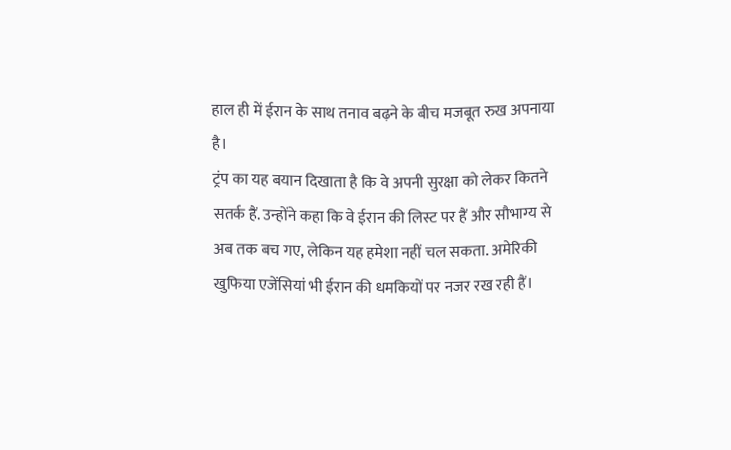हाल ही में ईरान के साथ तनाव बढ़ने के बीच मजबूत रुख अपनाया है।
ट्रंप का यह बयान दिखाता है कि वे अपनी सुरक्षा को लेकर कितने सतर्क हैं. उन्होंने कहा कि वे ईरान की लिस्ट पर हैं और सौभाग्य से अब तक बच गए, लेकिन यह हमेशा नहीं चल सकता. अमेरिकी खुफिया एजेंसियां भी ईरान की धमकियों पर नजर रख रही हैं।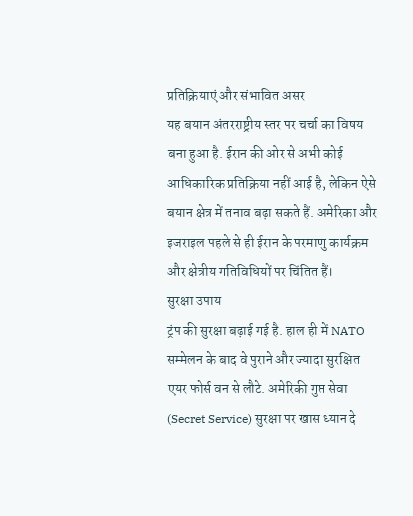प्रतिक्रियाएं और संभावित असर
यह बयान अंतरराष्ट्रीय स्तर पर चर्चा का विषय बना हुआ है. ईरान की ओर से अभी कोई आधिकारिक प्रतिक्रिया नहीं आई है, लेकिन ऐसे बयान क्षेत्र में तनाव बढ़ा सकते हैं. अमेरिका और इजराइल पहले से ही ईरान के परमाणु कार्यक्रम और क्षेत्रीय गतिविधियों पर चिंतित हैं।
सुरक्षा उपाय
ट्रंप की सुरक्षा बढ़ाई गई है. हाल ही में NATO सम्मेलन के बाद वे पुराने और ज्यादा सुरक्षित एयर फोर्स वन से लौटे. अमेरिकी गुप्त सेवा (Secret Service) सुरक्षा पर खास ध्यान दे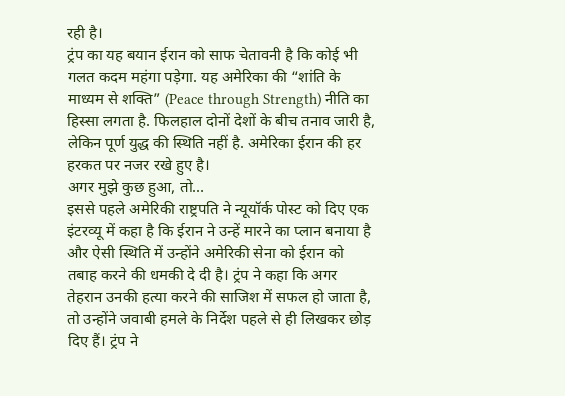रही है।
ट्रंप का यह बयान ईरान को साफ चेतावनी है कि कोई भी गलत कदम महंगा पड़ेगा. यह अमेरिका की “शांति के माध्यम से शक्ति” (Peace through Strength) नीति का हिस्सा लगता है. फिलहाल दोनों देशों के बीच तनाव जारी है, लेकिन पूर्ण युद्ध की स्थिति नहीं है. अमेरिका ईरान की हर हरकत पर नजर रखे हुए है।
अगर मुझे कुछ हुआ, तो…
इससे पहले अमेरिकी राष्ट्रपति ने न्यूयॉर्क पोस्ट को दिए एक इंटरव्यू में कहा है कि ईरान ने उन्हें मारने का प्लान बनाया है और ऐसी स्थिति में उन्होंने अमेरिकी सेना को ईरान को तबाह करने की धमकी दे दी है। ट्रंप ने कहा कि अगर तेहरान उनकी हत्या करने की साजिश में सफल हो जाता है, तो उन्होंने जवाबी हमले के निर्देश पहले से ही लिखकर छोड़ दिए हैं। ट्रंप ने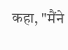कहा, "मैंने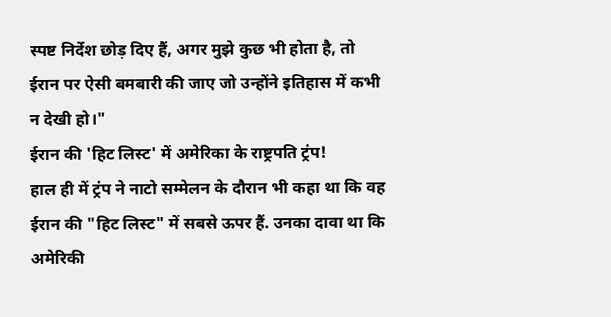स्पष्ट निर्देश छोड़ दिए हैं, अगर मुझे कुछ भी होता है, तो ईरान पर ऐसी बमबारी की जाए जो उन्होंने इतिहास में कभी न देखी हो।"
ईरान की 'हिट लिस्ट' में अमेरिका के राष्ट्रपति ट्रंप!
हाल ही में ट्रंप ने नाटो सम्मेलन के दौरान भी कहा था कि वह ईरान की "हिट लिस्ट" में सबसे ऊपर हैं. उनका दावा था कि अमेरिकी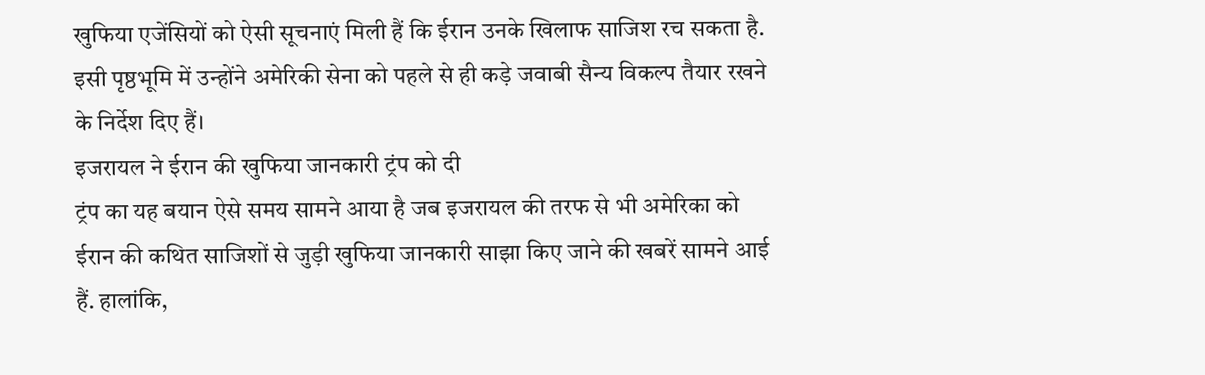खुफिया एजेंसियों को ऐसी सूचनाएं मिली हैं कि ईरान उनके खिलाफ साजिश रच सकता है. इसी पृष्ठभूमि में उन्होंने अमेरिकी सेना को पहले से ही कड़े जवाबी सैन्य विकल्प तैयार रखने के निर्देश दिए हैं।
इजरायल ने ईरान की खुफिया जानकारी ट्रंप को दी
ट्रंप का यह बयान ऐसे समय सामने आया है जब इजरायल की तरफ से भी अमेरिका को ईरान की कथित साजिशों से जुड़ी खुफिया जानकारी साझा किए जाने की खबरें सामने आई हैं. हालांकि,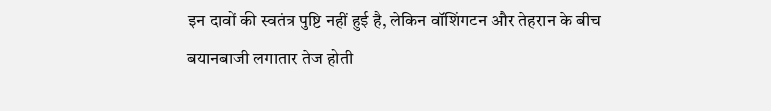इन दावों की स्वतंत्र पुष्टि नहीं हुई है, लेकिन वॉशिंगटन और तेहरान के बीच बयानबाजी लगातार तेज होती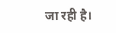जा रही है।